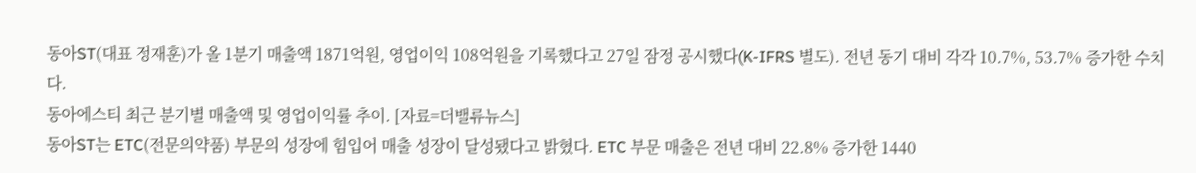동아ST(대표 정재훈)가 올 1분기 매출액 1871억원, 영업이익 108억원을 기록했다고 27일 잠정 공시했다(K-IFRS 별도). 전년 동기 대비 각각 10.7%, 53.7% 증가한 수치다.
동아에스티 최근 분기별 매출액 및 영업이익률 추이. [자료=더밸류뉴스]
동아ST는 ETC(전문의약품) 부문의 성장에 힘입어 매출 성장이 달성됐다고 밝혔다. ETC 부문 매출은 전년 대비 22.8% 증가한 1440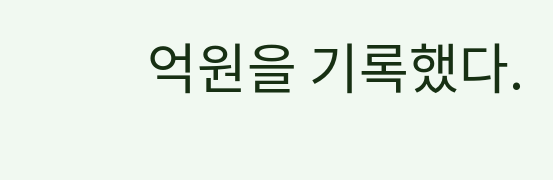억원을 기록했다.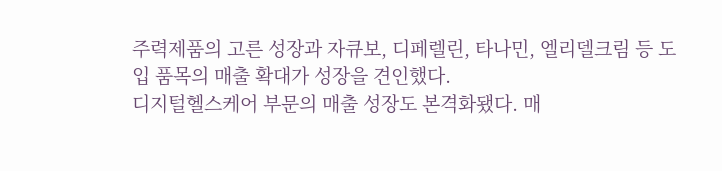주력제품의 고른 성장과 자큐보, 디페렐린, 타나민, 엘리델크림 등 도입 품목의 매출 확대가 성장을 견인했다.
디지털헬스케어 부문의 매출 성장도 본격화됐다. 매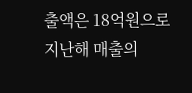출액은 18억원으로 지난해 매출의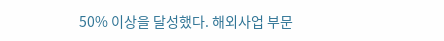50% 이상을 달성했다. 해외사업 부문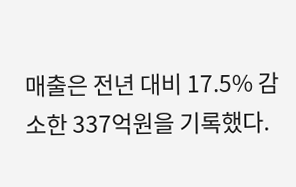매출은 전년 대비 17.5% 감소한 337억원을 기록했다.